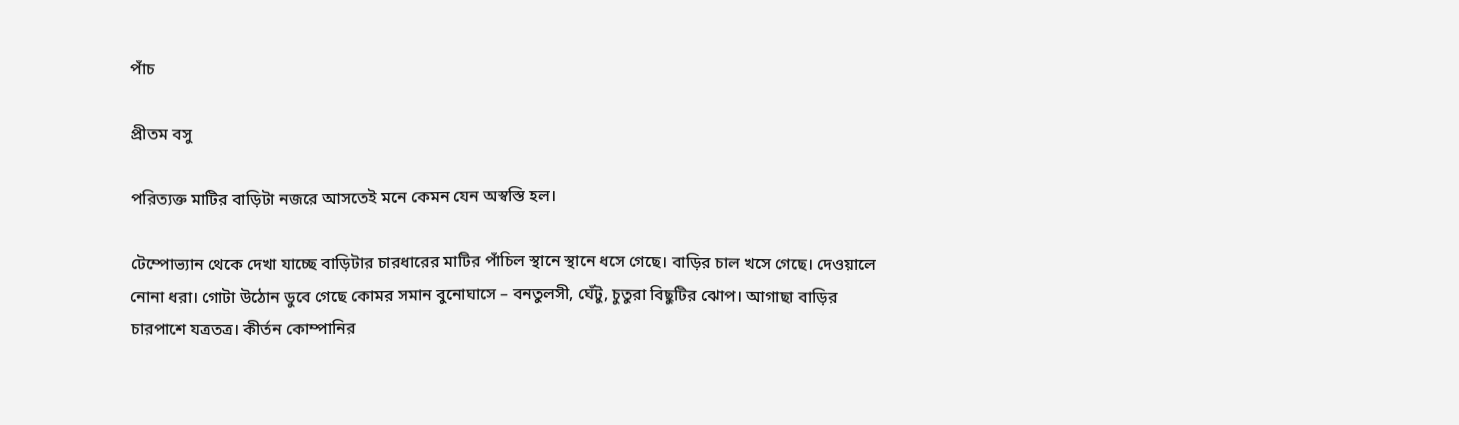পাঁচ

প্রীতম বসু

পরিত্যক্ত মাটির বাড়িটা নজরে আসতেই মনে কেমন যেন অস্বস্তি হল।

টেম্পোভ্যান থেকে দেখা যাচ্ছে বাড়িটার চারধারের মাটির পাঁচিল স্থানে স্থানে ধসে গেছে। বাড়ির চাল খসে গেছে। দেওয়ালে নোনা ধরা। গোটা উঠোন ডুবে গেছে কোমর সমান বুনোঘাসে – বনতুলসী, ঘেঁটু, চুতুরা বিছুটির ঝোপ। আগাছা বাড়ির চারপাশে যত্রতত্র। কীর্তন কোম্পানির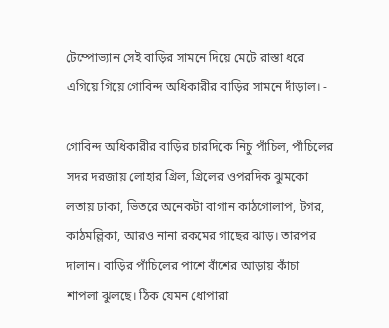টেম্পোভ্যান সেই বাড়ির সামনে দিয়ে মেটে রাস্তা ধরে এগিয়ে গিয়ে গোবিন্দ অধিকারীর বাড়ির সামনে দাঁড়াল। -

গোবিন্দ অধিকারীর বাড়ির চারদিকে নিচু পাঁচিল, পাঁচিলের সদর দরজায় লোহার গ্রিল, গ্রিলের ওপরদিক ঝুমকো লতায় ঢাকা, ভিতরে অনেকটা বাগান কাঠগোলাপ, টগর, কাঠমল্লিকা, আরও নানা রকমের গাছের ঝাড়। তারপর দালান। বাড়ির পাঁচিলের পাশে বাঁশের আড়ায় কাঁচা শাপলা ঝুলছে। ঠিক যেমন ধোপারা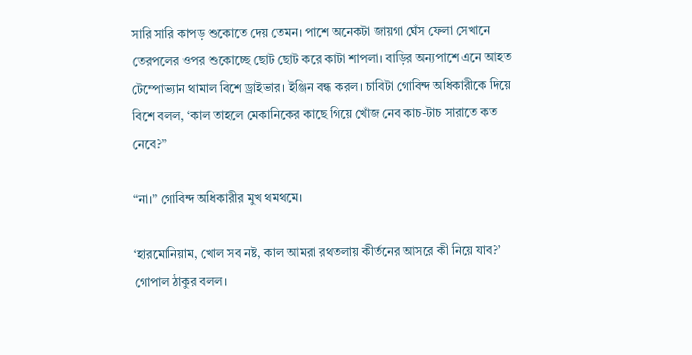সারি সারি কাপড় শুকোতে দেয় তেমন। পাশে অনেকটা জায়গা ঘেঁস ফেলা সেখানে তেরপলের ওপর শুকোচ্ছে ছোট ছোট করে কাটা শাপলা। বাড়ির অন্যপাশে এনে আহত টেম্পোভ্যান থামাল বিশে ড্রাইভার। ইঞ্জিন বন্ধ করল। চাবিটা গোবিন্দ অধিকারীকে দিয়ে বিশে বলল, ‘কাল তাহলে মেকানিকের কাছে গিয়ে খোঁজ নেব কাচ-টাচ সারাতে কত নেবে?”

“না।” গোবিন্দ অধিকারীর মুখ থমথমে।

‘হারমোনিয়াম, খোল সব নষ্ট, কাল আমরা রথতলায় কীর্তনের আসরে কী নিয়ে যাব?’ গোপাল ঠাকুর বলল।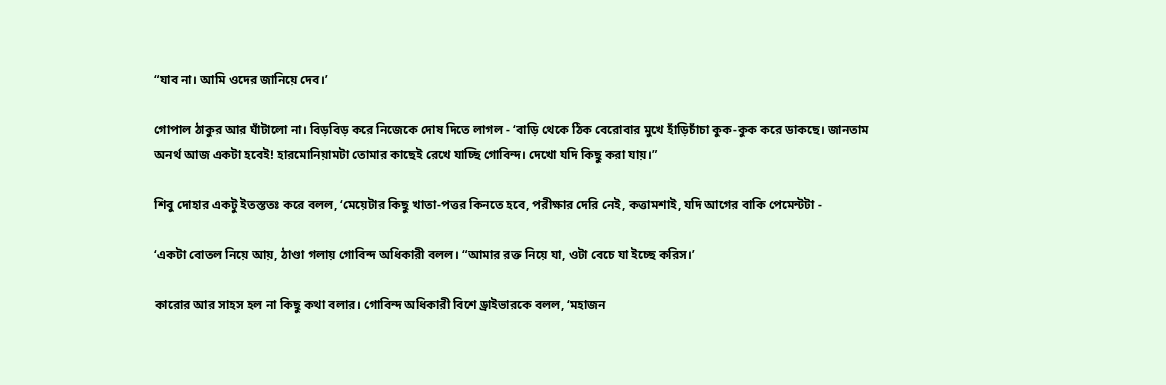“যাব না। আমি ওদের জানিয়ে দেব।’

গোপাল ঠাকুর আর ঘাঁটালো না। বিড়বিড় করে নিজেকে দোষ দিতে লাগল - ‘বাড়ি থেকে ঠিক বেরোবার মুখে হাঁড়িচাঁচা কুক-কুক করে ডাকছে। জানতাম অনর্থ আজ একটা হবেই! হারমোনিয়ামটা তোমার কাছেই রেখে যাচ্ছি গোবিন্দ। দেখো যদি কিছু করা যায়।”

শিবু দোহার একটু ইতস্ততঃ করে বলল, ‘মেয়েটার কিছু খাতা-পত্তর কিনতে হবে, পরীক্ষার দেরি নেই, কত্তামশাই, যদি আগের বাকি পেমেন্টটা -

‘একটা বোতল নিয়ে আয়, ঠাণ্ডা গলায় গোবিন্দ অধিকারী বলল। “আমার রক্ত নিয়ে যা, ওটা বেচে যা ইচ্ছে করিস।’

কারোর আর সাহস হল না কিছু কথা বলার। গোবিন্দ অধিকারী বিশে ড্রাইভারকে বলল, ‘মহাজন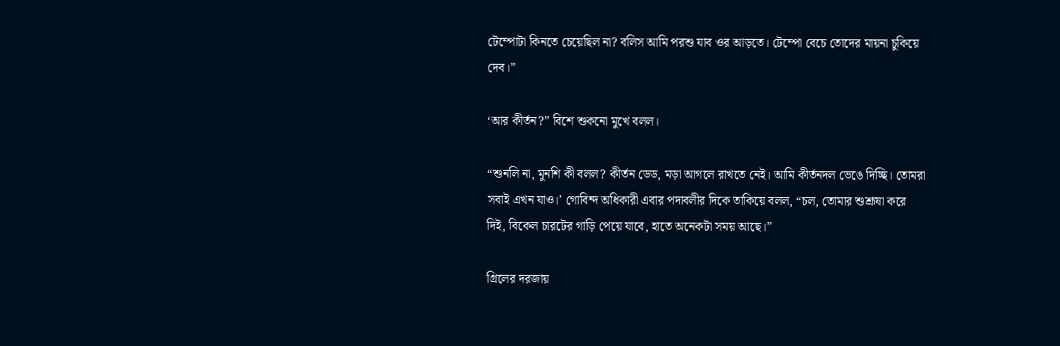টেম্পোটা কিনতে চেয়েছিল না? বলিস আমি পরশু যাব ওর আড়তে। টেম্পো বেচে তোদের মায়না চুকিয়ে দেব।”

‘আর কীর্তন?” বিশে শুকনো মুখে বলল।

“শুনলি না, মুনশি কী বলল? কীর্তন ডেড, মড়া আগলে রাখতে নেই। আমি কীর্তনদল ভেঙে দিচ্ছি। তোমরা সবাই এখন যাও।’ গোবিন্দ অধিকারী এবার পদাবলীর দিকে তাকিয়ে বলল, “চল, তোমার শুশ্রূষা করে দিই, বিকেল চারটের গাড়ি পেয়ে যাবে, হাতে অনেকটা সময় আছে।”

গ্রিলের দরজায়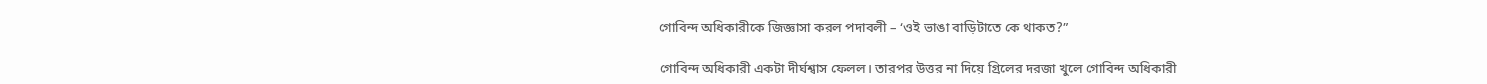গোবিন্দ অধিকারীকে জিজ্ঞাসা করল পদাবলী – ‘ওই ভাঙা বাড়িটাতে কে থাকত?”

গোবিন্দ অধিকারী একটা দীর্ঘশ্বাস ফেলল। তারপর উত্তর না দিয়ে গ্রিলের দরজা খুলে গোবিন্দ অধিকারী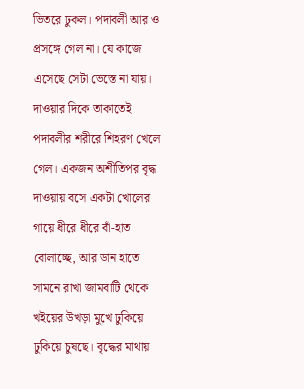ভিতরে ঢুকল। পদাবলী আর ও প্রসঙ্গে গেল না। যে কাজে এসেছে সেটা ভেস্তে না যায়। দাওয়ার দিকে তাকাতেই পদাবলীর শরীরে শিহরণ খেলে গেল। একজন অশীতিপর বৃদ্ধ দাওয়ায় বসে একটা খোলের গায়ে ধীরে ধীরে বাঁ-হাত বোলাচ্ছে, আর ডান হাতে সামনে রাখা জামবাটি থেকে খইয়ের উখড়া মুখে ঢুকিয়ে ঢুকিয়ে চুষছে। বৃদ্ধের মাথায়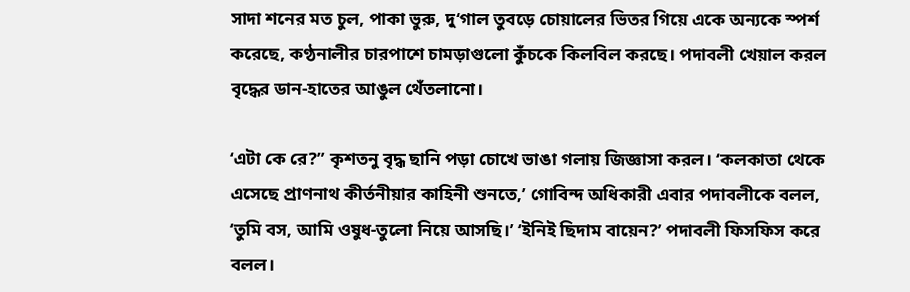সাদা শনের মত চুল, পাকা ভুরু, দু‘গাল তুবড়ে চোয়ালের ভিতর গিয়ে একে অন্যকে স্পর্শ করেছে, কণ্ঠনালীর চারপাশে চামড়াগুলো কুঁচকে কিলবিল করছে। পদাবলী খেয়াল করল বৃদ্ধের ডান-হাতের আঙুল থেঁতলানো।

‘এটা কে রে?” কৃশতনু বৃদ্ধ ছানি পড়া চোখে ভাঙা গলায় জিজ্ঞাসা করল। ‘কলকাতা থেকে এসেছে প্রাণনাথ কীর্তনীয়ার কাহিনী শুনতে,’ গোবিন্দ অধিকারী এবার পদাবলীকে বলল, ‘তুমি বস, আমি ওষুধ-তুলো নিয়ে আসছি।’ ‘ইনিই ছিদাম বায়েন?’ পদাবলী ফিসফিস করে বলল।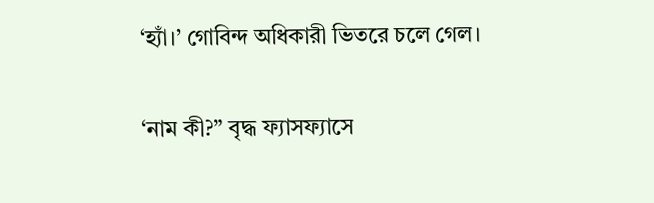‘হ্যাঁ।’ গোবিন্দ অধিকারী ভিতরে চলে গেল।

‘নাম কী?” বৃদ্ধ ফ্যাসফ্যাসে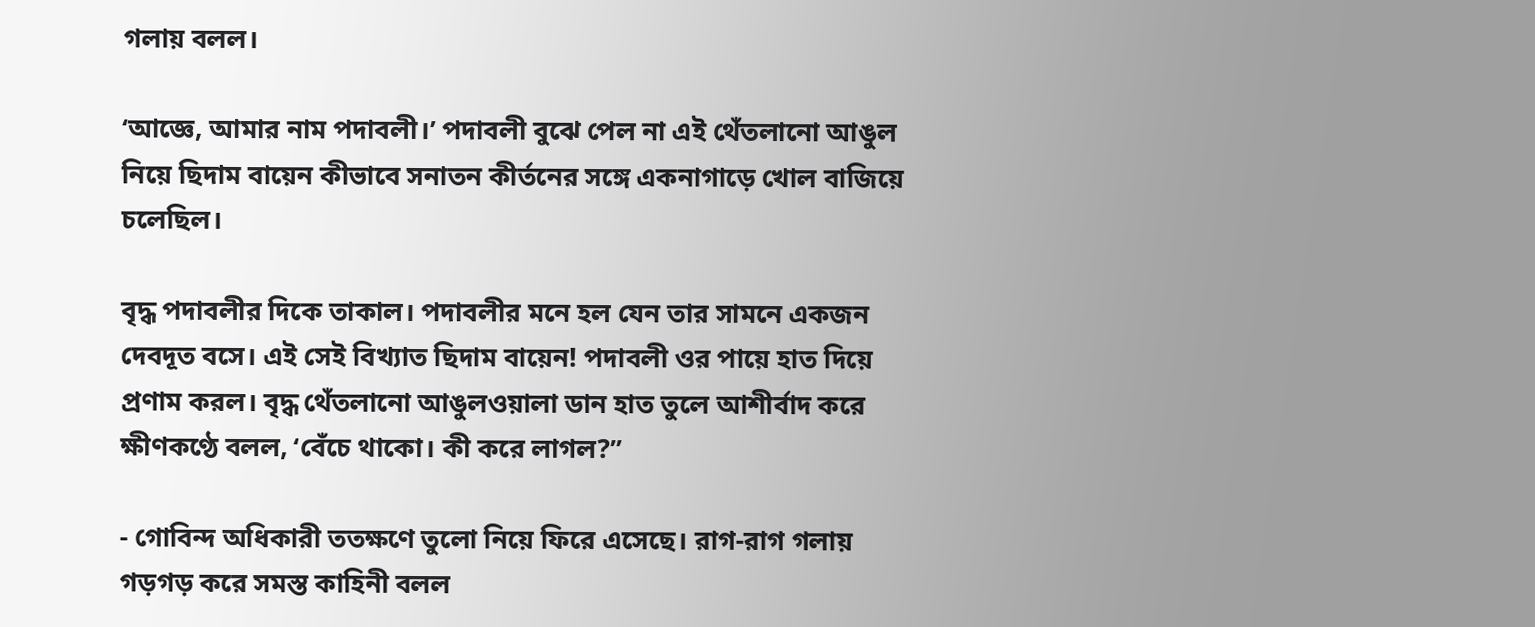গলায় বলল।

‘আজ্ঞে, আমার নাম পদাবলী।’ পদাবলী বুঝে পেল না এই থেঁতলানো আঙুল নিয়ে ছিদাম বায়েন কীভাবে সনাতন কীর্তনের সঙ্গে একনাগাড়ে খোল বাজিয়ে চলেছিল।

বৃদ্ধ পদাবলীর দিকে তাকাল। পদাবলীর মনে হল যেন তার সামনে একজন দেবদূত বসে। এই সেই বিখ্যাত ছিদাম বায়েন! পদাবলী ওর পায়ে হাত দিয়ে প্রণাম করল। বৃদ্ধ থেঁতলানো আঙুলওয়ালা ডান হাত তুলে আশীর্বাদ করে ক্ষীণকণ্ঠে বলল, ‘বেঁচে থাকো। কী করে লাগল?”

- গোবিন্দ অধিকারী ততক্ষণে তুলো নিয়ে ফিরে এসেছে। রাগ-রাগ গলায় গড়গড় করে সমস্ত কাহিনী বলল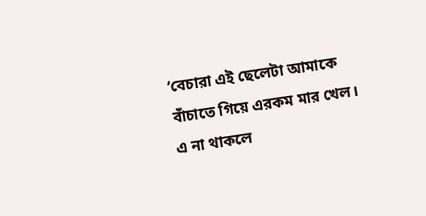‘বেচারা এই ছেলেটা আমাকে বাঁচাতে গিয়ে এরকম মার খেল। এ না থাকলে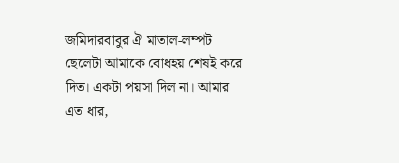জমিদারবাবুর ঐ মাতাল-লম্পট ছেলেটা আমাকে বোধহয় শেষই করে দিত। একটা পয়সা দিল না। আমার এত ধার,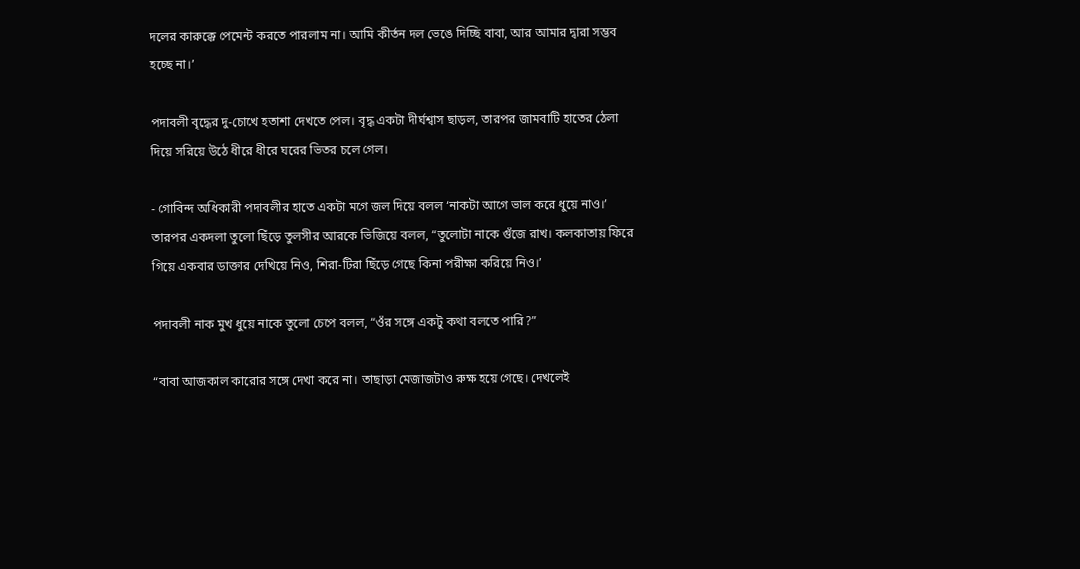দলের কারুক্কে পেমেন্ট করতে পারলাম না। আমি কীর্তন দল ভেঙে দিচ্ছি বাবা, আর আমার দ্বারা সম্ভব হচ্ছে না।’

পদাবলী বৃদ্ধের দু-চোখে হতাশা দেখতে পেল। বৃদ্ধ একটা দীর্ঘশ্বাস ছাড়ল, তারপর জামবাটি হাতের ঠেলা দিয়ে সরিয়ে উঠে ধীরে ধীরে ঘরের ভিতর চলে গেল।

- গোবিন্দ অধিকারী পদাবলীর হাতে একটা মগে জল দিয়ে বলল ‘নাকটা আগে ভাল করে ধুয়ে নাও।’ তারপর একদলা তুলো ছিঁড়ে তুলসীর আরকে ভিজিয়ে বলল, “তুলোটা নাকে গুঁজে রাখ। কলকাতায় ফিরে গিয়ে একবার ডাক্তার দেখিয়ে নিও, শিরা-টিরা ছিঁড়ে গেছে কিনা পরীক্ষা করিয়ে নিও।’

পদাবলী নাক মুখ ধুয়ে নাকে তুলো চেপে বলল, “ওঁর সঙ্গে একটু কথা বলতে পারি?”

“বাবা আজকাল কারোর সঙ্গে দেখা করে না। তাছাড়া মেজাজটাও রুক্ষ হয়ে গেছে। দেখলেই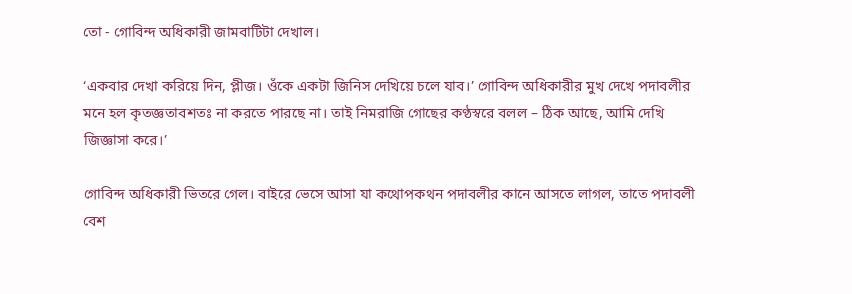তো - গোবিন্দ অধিকারী জামবাটিটা দেখাল।

‘একবার দেখা করিয়ে দিন, প্লীজ। ওঁকে একটা জিনিস দেখিয়ে চলে যাব।’ গোবিন্দ অধিকারীর মুখ দেখে পদাবলীর মনে হল কৃতজ্ঞতাবশতঃ না করতে পারছে না। তাই নিমরাজি গোছের কণ্ঠস্বরে বলল – ঠিক আছে, আমি দেখি জিজ্ঞাসা করে।’

গোবিন্দ অধিকারী ভিতরে গেল। বাইরে ভেসে আসা যা কথোপকথন পদাবলীর কানে আসতে লাগল, তাতে পদাবলী বেশ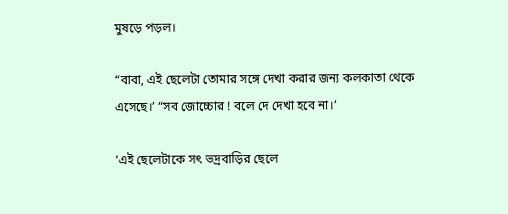মুষড়ে পড়ল।

“বাবা, এই ছেলেটা তোমার সঙ্গে দেখা করার জন্য কলকাতা থেকে এসেছে।’ “সব জোচ্চোর ! বলে দে দেখা হবে না।’

‘এই ছেলেটাকে সৎ ভদ্রবাড়ির ছেলে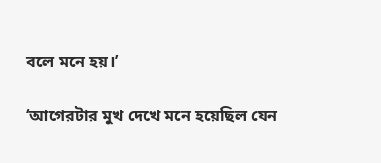বলে মনে হয়।’

‘আগেরটার মুখ দেখে মনে হয়েছিল যেন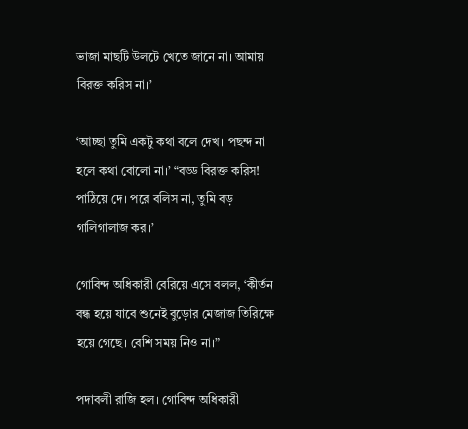ভাজা মাছটি উলটে খেতে জানে না। আমায় বিরক্ত করিস না।’

‘আচ্ছা তুমি একটু কথা বলে দেখ। পছন্দ না হলে কথা বোলো না।’ “বড্ড বিরক্ত করিস! পাঠিয়ে দে। পরে বলিস না, তুমি বড় গালিগালাজ কর।’

গোবিন্দ অধিকারী বেরিয়ে এসে বলল, ‘কীর্তন বন্ধ হয়ে যাবে শুনেই বুড়োর মেজাজ তিরিক্ষে হয়ে গেছে। বেশি সময় নিও না।”

পদাবলী রাজি হল। গোবিন্দ অধিকারী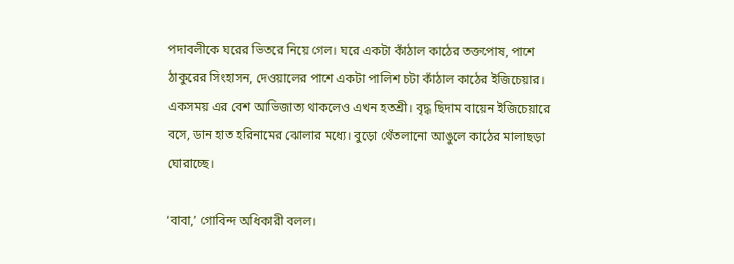পদাবলীকে ঘরের ভিতরে নিয়ে গেল। ঘরে একটা কাঁঠাল কাঠের তক্তপোষ, পাশে ঠাকুরের সিংহাসন, দেওয়ালের পাশে একটা পালিশ চটা কাঁঠাল কাঠের ইজিচেয়ার। একসময় এর বেশ আভিজাত্য থাকলেও এখন হতশ্রী। বৃদ্ধ ছিদাম বায়েন ইজিচেয়ারে বসে, ডান হাত হরিনামের ঝোলার মধ্যে। বুড়ো থেঁতলানো আঙুলে কাঠের মালাছড়া ঘোরাচ্ছে।

‘বাবা,’ গোবিন্দ অধিকারী বলল।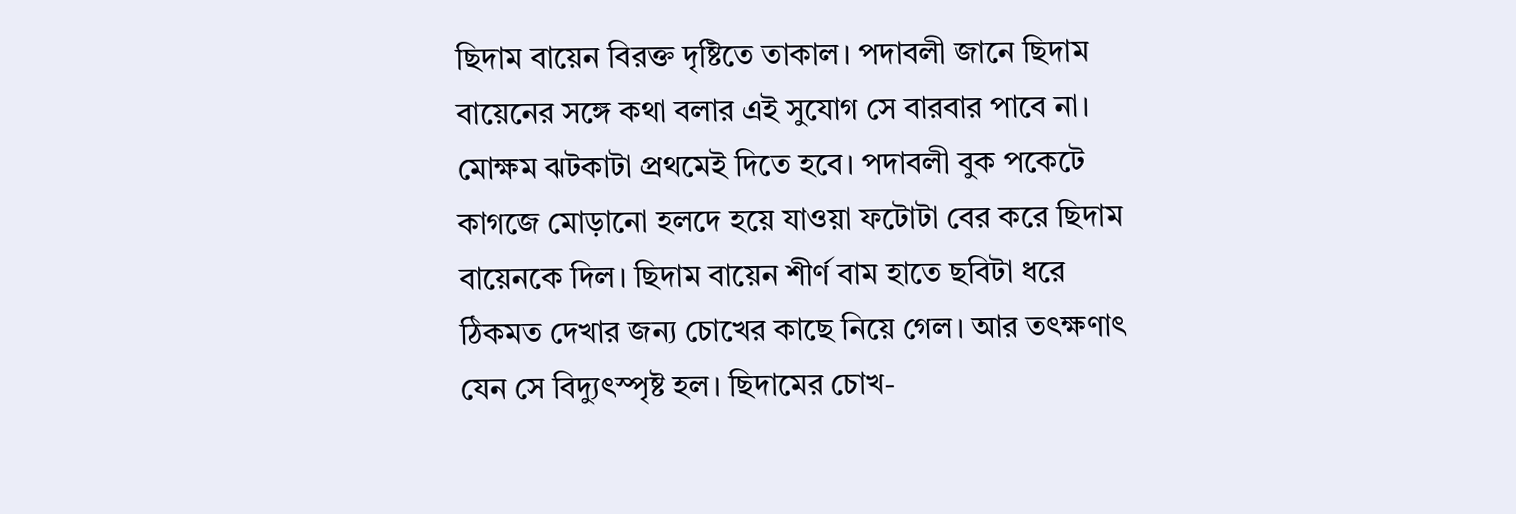ছিদাম বায়েন বিরক্ত দৃষ্টিতে তাকাল। পদাবলী জানে ছিদাম বায়েনের সঙ্গে কথা বলার এই সুযোগ সে বারবার পাবে না। মোক্ষম ঝটকাটা প্রথমেই দিতে হবে। পদাবলী বুক পকেটে কাগজে মোড়ানো হলদে হয়ে যাওয়া ফটোটা বের করে ছিদাম বায়েনকে দিল। ছিদাম বায়েন শীর্ণ বাম হাতে ছবিটা ধরে ঠিকমত দেখার জন্য চোখের কাছে নিয়ে গেল। আর তৎক্ষণাৎ যেন সে বিদ্যুৎস্পৃষ্ট হল। ছিদামের চোখ-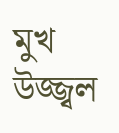মুখ উজ্জ্বল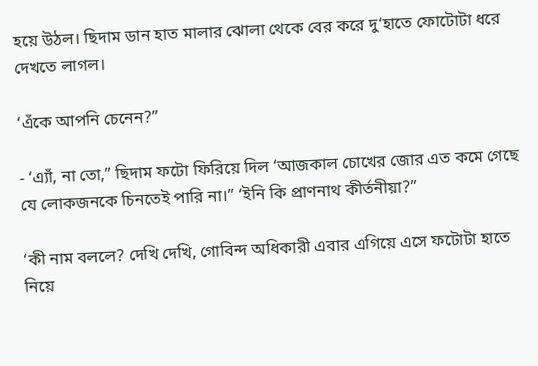হয়ে উঠল। ছিদাম ডান হাত মালার ঝোলা থেকে বের করে দু‘হাতে ফোটোটা ধরে দেখতে লাগল।

‘এঁকে আপনি চেনেন?”

- ‘এ্যাঁ, না তো,” ছিদাম ফটো ফিরিয়ে দিল ‘আজকাল চোখের জোর এত কমে গেছে যে লোকজনকে চিনতেই পারি না।” ‘ইনি কি প্রাণনাথ কীৰ্তনীয়া?”

‘কী নাম বললে? দেখি দেখি, গোবিন্দ অধিকারী এবার এগিয়ে এসে ফটোটা হাতে নিয়ে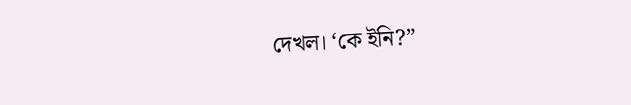দেখল। ‘কে ইনি?”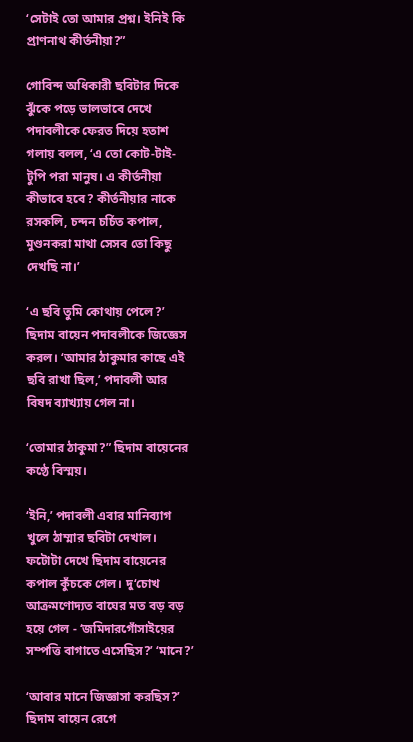‘সেটাই তো আমার প্রশ্ন। ইনিই কি প্রাণনাথ কীর্তনীয়া?”

গোবিন্দ অধিকারী ছবিটার দিকে ঝুঁকে পড়ে ভালভাবে দেখে পদাবলীকে ফেরত দিয়ে হতাশ গলায় বলল, ‘এ তো কোট-টাই-টুপি পরা মানুষ। এ কীর্তনীয়া কীভাবে হবে? কীর্তনীয়ার নাকে রসকলি, চন্দন চর্চিত কপাল, মুণ্ডনকরা মাথা সেসব তো কিছু দেখছি না।’

‘এ ছবি তুমি কোথায় পেলে?’ ছিদাম বায়েন পদাবলীকে জিজ্ঞেস করল। ‘আমার ঠাকুমার কাছে এই ছবি রাখা ছিল,’ পদাবলী আর বিষদ ব্যাখ্যায় গেল না।

‘তোমার ঠাকুমা?” ছিদাম বায়েনের কণ্ঠে বিস্ময়।

‘ইনি,’ পদাবলী এবার মানিব্যাগ খুলে ঠাম্মার ছবিটা দেখাল। ফটোটা দেখে ছিদাম বায়েনের কপাল কুঁচকে গেল। দু‘চোখ আক্রমণোদ্যত বাঘের মত বড় বড় হয়ে গেল - ‘জমিদারগোঁসাইয়ের সম্পত্তি বাগাতে এসেছিস?’ ‘মানে?’

‘আবার মানে জিজ্ঞাসা করছিস?’ ছিদাম বায়েন রেগে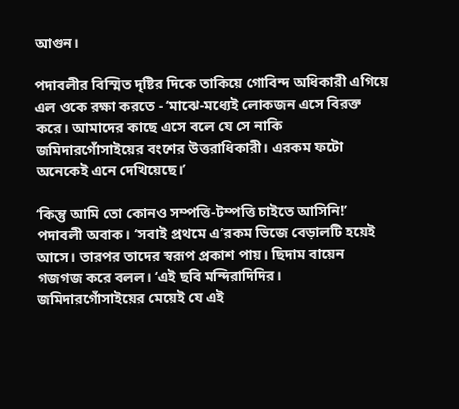আগুন।

পদাবলীর বিস্মিত দৃষ্টির দিকে তাকিয়ে গোবিন্দ অধিকারী এগিয়ে এল ওকে রক্ষা করতে - ‘মাঝে-মধ্যেই লোকজন এসে বিরক্ত করে। আমাদের কাছে এসে বলে যে সে নাকি জমিদারগোঁসাইয়ের বংশের উত্তরাধিকারী। এরকম ফটো অনেকেই এনে দেখিয়েছে।’

‘কিন্তু আমি তো কোনও সম্পত্তি-টম্পত্তি চাইতে আসিনি!’ পদাবলী অবাক। ‘সবাই প্রথমে এ’রকম ভিজে বেড়ালটি হয়েই আসে। তারপর তাদের স্বরূপ প্রকাশ পায়। ছিদাম বায়েন গজগজ করে বলল। ‘এই ছবি মন্দিরাদিদির। জমিদারগোঁসাইয়ের মেয়েই যে এই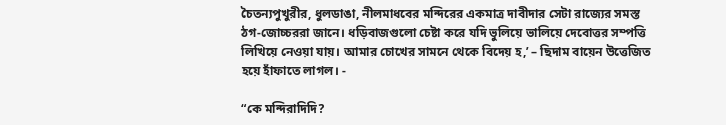চৈতন্যপুখুরীর, ধুলডাঙা, নীলমাধবের মন্দিরের একমাত্র দাবীদার সেটা রাজ্যের সমস্ত ঠগ-জোচ্চররা জানে। ধড়িবাজগুলো চেষ্টা করে যদি ভুলিয়ে ভালিয়ে দেবোত্তর সম্পত্তি লিখিয়ে নেওয়া যায়। আমার চোখের সামনে থেকে বিদেয় হ,’ – ছিদাম বায়েন উত্তেজিত হয়ে হাঁফাতে লাগল। -

“কে মন্দিরাদিদি?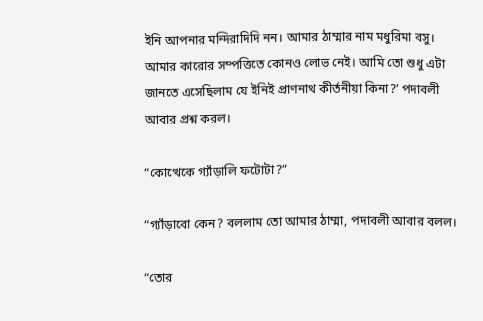ইনি আপনার মন্দিরাদিদি নন। আমার ঠাম্মার নাম মধুরিমা বসু। আমার কারোর সম্পত্তিতে কোনও লোভ নেই। আমি তো শুধু এটা জানতে এসেছিলাম যে ইনিই প্রাণনাথ কীর্তনীয়া কিনা?’ পদাবলী আবার প্রশ্ন করল।

“কোত্থেকে গ্যাঁড়ালি ফটোটা?”

“গ্যাঁড়াবো কেন? বললাম তো আমার ঠাম্মা, পদাবলী আবার বলল।

“তোর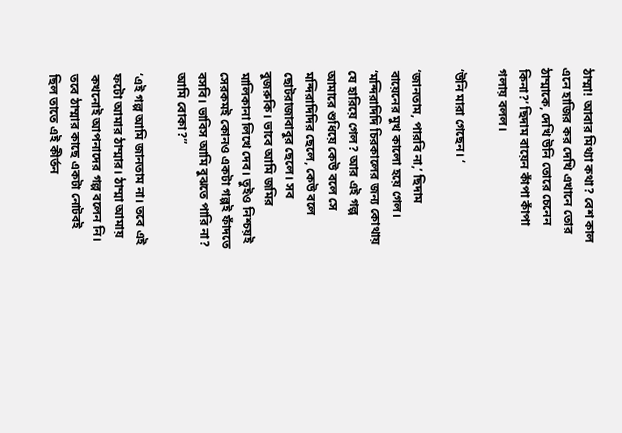ঠাম্মা! আবার মিথ্যা কথা? বেশ কাল এনে হাজির কর দেখি এখানে তোর ঠাম্মাকে, দেখি উনি তোরে চেনেন কিনা?’ ছিদাম বায়েন কাঁপা কাঁপা গলায় বলল।

‘উনি মারা গেছেন। ‘

‘জানতাম, পারবি না,’ ছিদাম বায়েনের মুখ কালো হয়ে গেল। ‘মন্দিরাদিদি চিরকালের জন্য কোথায় যে হারিয়ে গেল? আর এই গল্প আমারে শুধিয়ে কেউ বলে সে মন্দিরাদিদির ছেলে, কেউ বলে ছোটরাজাবাবুর ছেলে। সব বুজরুকি। ভাবে আমি জমির মালিকানা লিখে দেব। তুইও নিশ্চয়ই সেরকমই কোনও একটা গল্পই ফাঁদতে বসবি। ভাবিস আমি বুঝতে পারি না? আমি বোকা?”

‘এই গল্প আমি জানতাম না। তবে এই ফটো আমার ঠাম্মার। ঠাম্মা আমায় কখনোই আপনাদের গল্প বলেন নি। তবে ঠাম্মার কাছে একটা নোটবই ছিল তাতে এই কীর্তন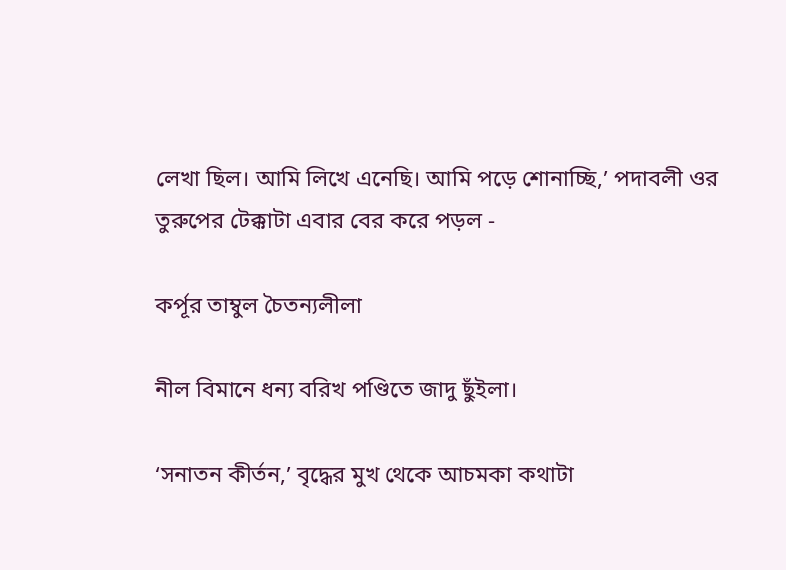লেখা ছিল। আমি লিখে এনেছি। আমি পড়ে শোনাচ্ছি,’ পদাবলী ওর তুরুপের টেক্কাটা এবার বের করে পড়ল -

কর্পূর তাম্বুল চৈতন্যলীলা

নীল বিমানে ধন্য বরিখ পণ্ডিতে জাদু ছুঁইলা।

‘সনাতন কীর্তন,’ বৃদ্ধের মুখ থেকে আচমকা কথাটা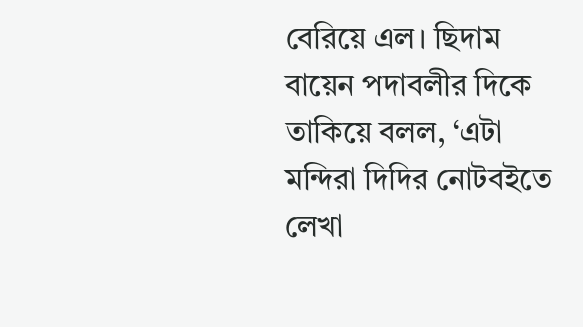বেরিয়ে এল। ছিদাম বায়েন পদাবলীর দিকে তাকিয়ে বলল, ‘এটা মন্দিরা দিদির নোটবইতে লেখা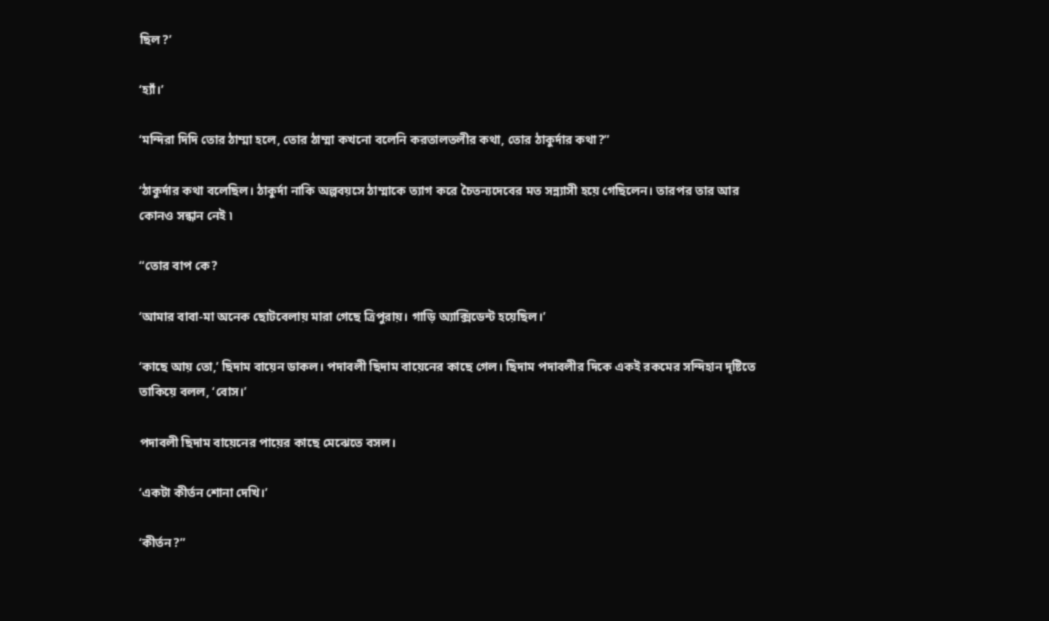ছিল?’

‘হ্যাঁ।’

‘মন্দিরা দিদি তোর ঠাম্মা হলে, তোর ঠাম্মা কখনো বলেনি করতালতলীর কথা, তোর ঠাকুর্দার কথা?”

‘ঠাকুর্দার কথা বলেছিল। ঠাকুর্দা নাকি অল্পবয়সে ঠাম্মাকে ত্যাগ করে চৈতন্যদেবের মত সন্ন্যাসী হয়ে গেছিলেন। তারপর তার আর কোনও সন্ধান নেই ৷

“তোর বাপ কে?

‘আমার বাবা-মা অনেক ছোটবেলায় মারা গেছে ত্রিপুরায়। গাড়ি অ্যাক্সিডেন্ট হয়েছিল।’

‘কাছে আয় তো,’ ছিদাম বায়েন ডাকল। পদাবলী ছিদাম বায়েনের কাছে গেল। ছিদাম পদাবলীর দিকে একই রকমের সন্দিহান দৃষ্টিতে তাকিয়ে বলল, ‘বোস।’

পদাবলী ছিদাম বায়েনের পায়ের কাছে মেঝেতে বসল।

‘একটা কীর্তন শোনা দেখি।’

‘কীর্তন?”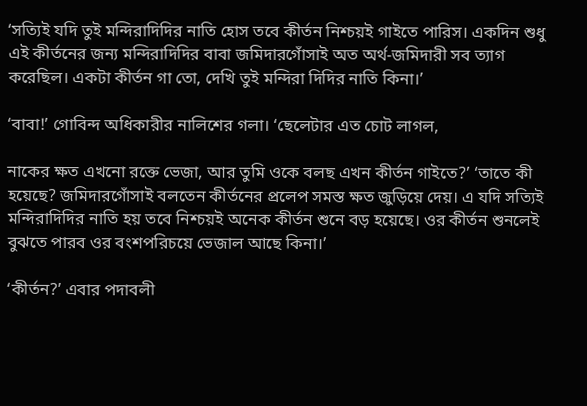‘সত্যিই যদি তুই মন্দিরাদিদির নাতি হোস তবে কীর্তন নিশ্চয়ই গাইতে পারিস। একদিন শুধু এই কীর্তনের জন্য মন্দিরাদিদির বাবা জমিদারগোঁসাই অত অর্থ-জমিদারী সব ত্যাগ করেছিল। একটা কীর্তন গা তো, দেখি তুই মন্দিরা দিদির নাতি কিনা।’

‘বাবা!’ গোবিন্দ অধিকারীর নালিশের গলা। ‘ছেলেটার এত চোট লাগল,

নাকের ক্ষত এখনো রক্তে ভেজা, আর তুমি ওকে বলছ এখন কীর্তন গাইতে?’ ‘তাতে কী হয়েছে? জমিদারগোঁসাই বলতেন কীর্তনের প্রলেপ সমস্ত ক্ষত জুড়িয়ে দেয়। এ যদি সত্যিই মন্দিরাদিদির নাতি হয় তবে নিশ্চয়ই অনেক কীর্তন শুনে বড় হয়েছে। ওর কীর্তন শুনলেই বুঝতে পারব ওর বংশপরিচয়ে ভেজাল আছে কিনা।’

‘কীর্তন?’ এবার পদাবলী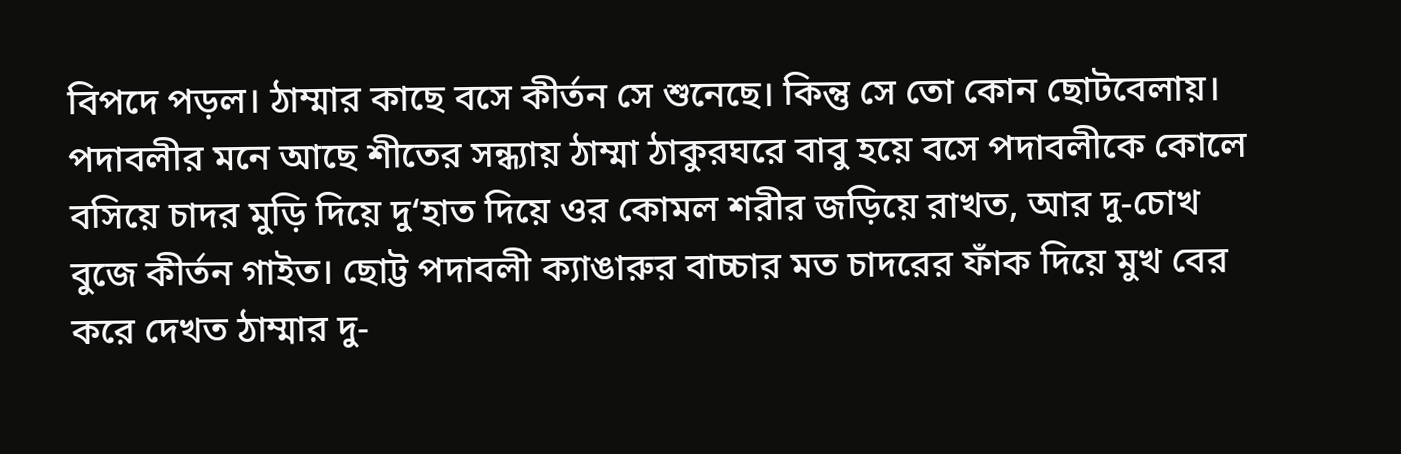বিপদে পড়ল। ঠাম্মার কাছে বসে কীর্তন সে শুনেছে। কিন্তু সে তো কোন ছোটবেলায়। পদাবলীর মনে আছে শীতের সন্ধ্যায় ঠাম্মা ঠাকুরঘরে বাবু হয়ে বসে পদাবলীকে কোলে বসিয়ে চাদর মুড়ি দিয়ে দু‘হাত দিয়ে ওর কোমল শরীর জড়িয়ে রাখত, আর দু-চোখ বুজে কীর্তন গাইত। ছোট্ট পদাবলী ক্যাঙারুর বাচ্চার মত চাদরের ফাঁক দিয়ে মুখ বের করে দেখত ঠাম্মার দু-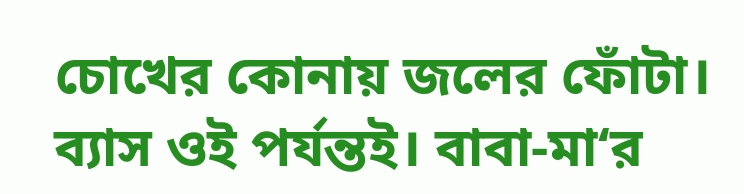চোখের কোনায় জলের ফোঁটা। ব্যাস ওই পর্যন্তই। বাবা-মা‘র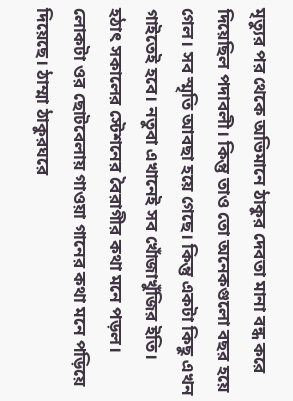মৃত্যুর পর থেকে অভিমানে ঠাকুর দেবতা মানা বন্ধ করে দিয়েছিল পদাবলী। কিন্তু তাও তো অনেকগুলো বছর হয়ে গেল। সব স্মৃতি আবছা হয়ে গেছে। কিন্তু একটা কিছু এখন গাইতেই হবে। নতুবা এখানেই সব খোঁজাখুঁজির ইতি। হঠাৎ সকালের স্টেশনের বৈরাগীর কথা মনে পড়ল। লোকটা ওর ছোটবেলায় গাওয়া গানের কথা মনে পড়িয়ে দিয়েছে। ঠাম্মা ঠাকুরঘরে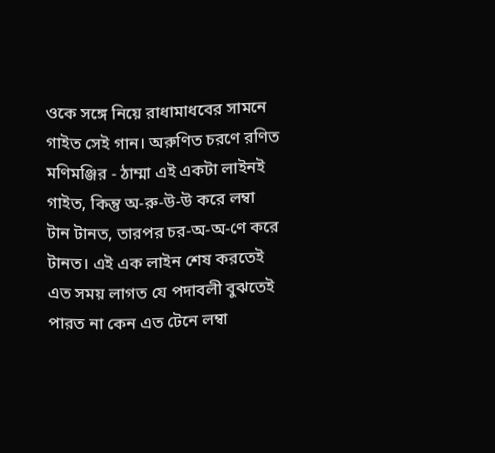ওকে সঙ্গে নিয়ে রাধামাধবের সামনে গাইত সেই গান। অরুণিত চরণে রণিত মণিমঞ্জির - ঠাম্মা এই একটা লাইনই গাইত, কিন্তু অ-রু-উ-উ করে লম্বা টান টানত, তারপর চর-অ-অ-ণে করে টানত। এই এক লাইন শেষ করতেই এত সময় লাগত যে পদাবলী বুঝতেই পারত না কেন এত টেনে লম্বা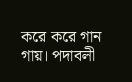করে করে গান গায়। পদাবলী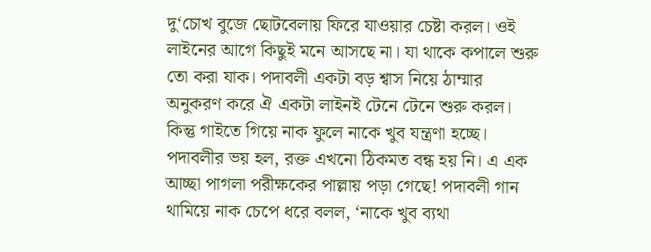দু‘চোখ বুজে ছোটবেলায় ফিরে যাওয়ার চেষ্টা করল। ওই লাইনের আগে কিছুই মনে আসছে না। যা থাকে কপালে শুরু তো করা যাক। পদাবলী একটা বড় শ্বাস নিয়ে ঠাম্মার অনুকরণ করে ঐ একটা লাইনই টেনে টেনে শুরু করল। কিন্তু গাইতে গিয়ে নাক ফুলে নাকে খুব যন্ত্রণা হচ্ছে। পদাবলীর ভয় হল, রক্ত এখনো ঠিকমত বন্ধ হয় নি। এ এক আচ্ছা পাগলা পরীক্ষকের পাল্লায় পড়া গেছে! পদাবলী গান থামিয়ে নাক চেপে ধরে বলল, ‘নাকে খুব ব্যথা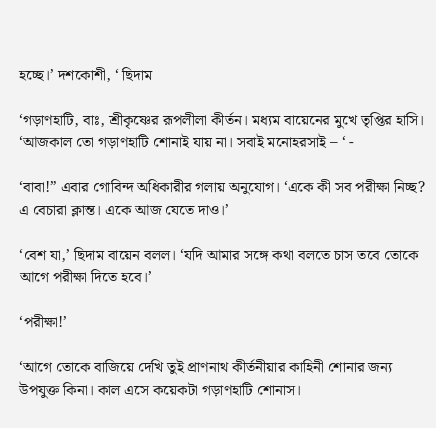হচ্ছে।’ দশকোশী, ‘ ছিদাম

‘গড়াণহাটি, বাঃ, শ্রীকৃষ্ণের রূপলীলা কীর্তন। মধ্যম বায়েনের মুখে তৃপ্তির হাসি। ‘আজকাল তো গড়াণহাটি শোনাই যায় না। সবাই মনোহরসাই – ‘ -

‘বাবা!” এবার গোবিন্দ অধিকারীর গলায় অনুযোগ। ‘একে কী সব পরীক্ষা নিচ্ছ? এ বেচারা ক্লান্ত। একে আজ যেতে দাও।’

‘বেশ যা,’ ছিদাম বায়েন বলল। ‘যদি আমার সঙ্গে কথা বলতে চাস তবে তোকে আগে পরীক্ষা দিতে হবে।’

‘পরীক্ষা!’

‘আগে তোকে বাজিয়ে দেখি তুই প্রাণনাথ কীর্তনীয়ার কাহিনী শোনার জন্য উপযুক্ত কিনা। কাল এসে কয়েকটা গড়াণহাটি শোনাস।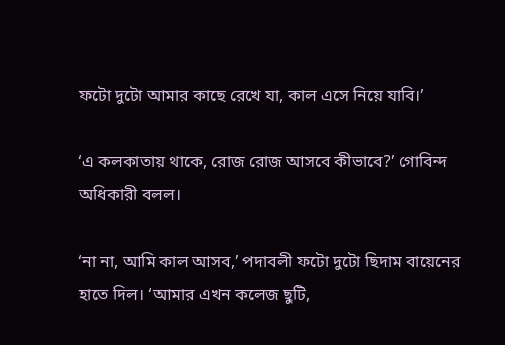ফটো দুটো আমার কাছে রেখে যা, কাল এসে নিয়ে যাবি।’

‘এ কলকাতায় থাকে, রোজ রোজ আসবে কীভাবে?’ গোবিন্দ অধিকারী বলল।

‘না না, আমি কাল আসব,’ পদাবলী ফটো দুটো ছিদাম বায়েনের হাতে দিল। ‘আমার এখন কলেজ ছুটি,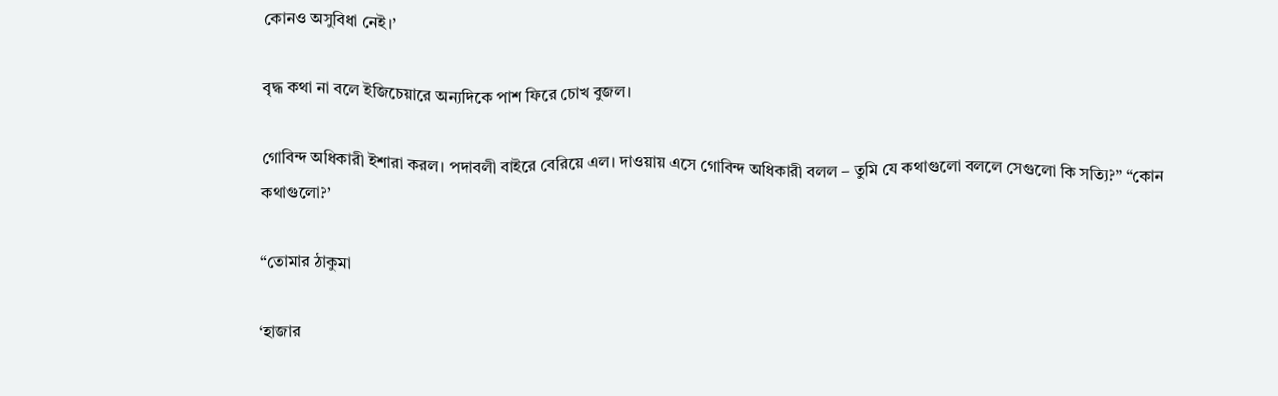কোনও অসুবিধা নেই।’

বৃদ্ধ কথা না বলে ইজিচেয়ারে অন্যদিকে পাশ ফিরে চোখ বুজল।

গোবিন্দ অধিকারী ইশারা করল। পদাবলী বাইরে বেরিয়ে এল। দাওয়ায় এসে গোবিন্দ অধিকারী বলল – তুমি যে কথাগুলো বললে সেগুলো কি সত্যি?” “কোন কথাগুলো?’

“তোমার ঠাকুমা

‘হাজার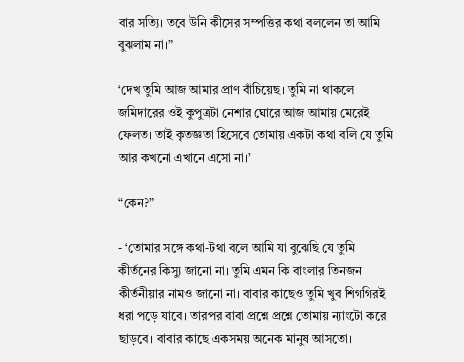বার সত্যি। তবে উনি কীসের সম্পত্তির কথা বললেন তা আমি বুঝলাম না।”

‘দেখ তুমি আজ আমার প্রাণ বাঁচিয়েছ। তুমি না থাকলে জমিদারের ওই কুপুত্রটা নেশার ঘোরে আজ আমায় মেরেই ফেলত। তাই কৃতজ্ঞতা হিসেবে তোমায় একটা কথা বলি যে তুমি আর কখনো এখানে এসো না।’

“কেন?”

- ‘তোমার সঙ্গে কথা-টথা বলে আমি যা বুঝেছি যে তুমি কীর্তনের কিস্যু জানো না। তুমি এমন কি বাংলার তিনজন কীর্তনীয়ার নামও জানো না। বাবার কাছেও তুমি খুব শিগগিরই ধরা পড়ে যাবে। তারপর বাবা প্রশ্নে প্রশ্নে তোমায় ন্যাংটো করে ছাড়বে। বাবার কাছে একসময় অনেক মানুষ আসতো।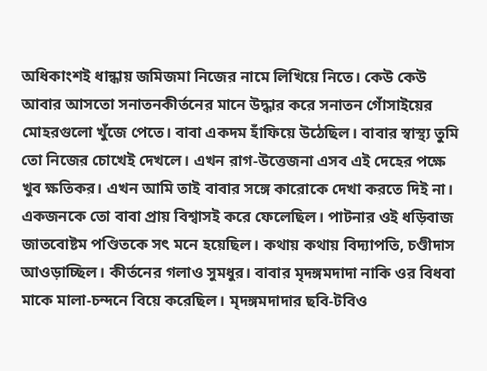অধিকাংশই ধান্ধায় জমিজমা নিজের নামে লিখিয়ে নিতে। কেউ কেউ আবার আসতো সনাতনকীর্তনের মানে উদ্ধার করে সনাতন গোঁসাইয়ের মোহরগুলো খুঁজে পেতে। বাবা একদম হাঁফিয়ে উঠেছিল। বাবার স্বাস্থ্য তুমি তো নিজের চোখেই দেখলে। এখন রাগ-উত্তেজনা এসব এই দেহের পক্ষে খুব ক্ষতিকর। এখন আমি তাই বাবার সঙ্গে কারোকে দেখা করতে দিই না। একজনকে তো বাবা প্রায় বিশ্বাসই করে ফেলেছিল। পাটনার ওই ধড়িবাজ জাতবোষ্টম পণ্ডিতকে সৎ মনে হয়েছিল। কথায় কথায় বিদ্যাপতি, চণ্ডীদাস আওড়াচ্ছিল। কীর্তনের গলাও সুমধুর। বাবার মৃদঙ্গমদাদা নাকি ওর বিধবা মাকে মালা-চন্দনে বিয়ে করেছিল। মৃদঙ্গমদাদার ছবি-টবিও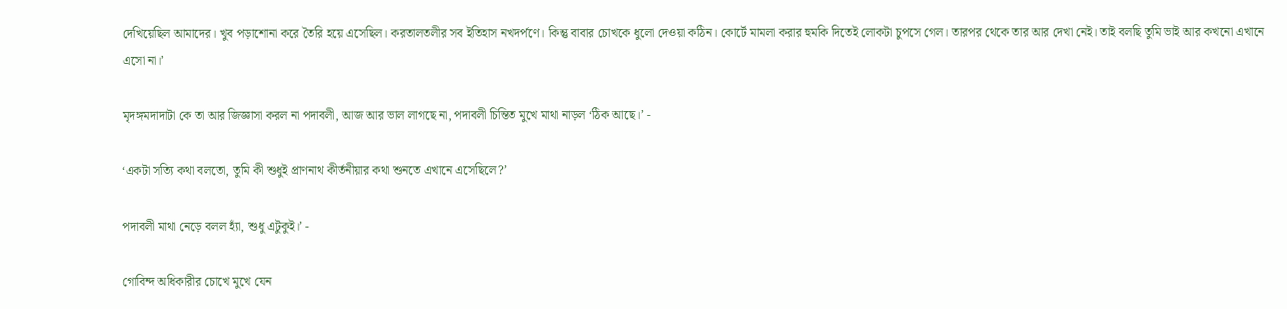দেখিয়েছিল আমাদের। খুব পড়াশোনা করে তৈরি হয়ে এসেছিল। করতালতলীর সব ইতিহাস নখদর্পণে। কিন্তু বাবার চোখকে ধুলো দেওয়া কঠিন। কোর্টে মামলা করার হুমকি দিতেই লোকটা চুপসে গেল। তারপর থেকে তার আর দেখা নেই। তাই বলছি তুমি ভাই আর কখনো এখানে এসো না।’

মৃদঙ্গমদাদাটা কে তা আর জিজ্ঞাসা করল না পদাবলী, আজ আর ভাল লাগছে না, পদাবলী চিন্তিত মুখে মাথা নাড়ল ‘ঠিক আছে।’ -

‘একটা সত্যি কথা বলতো, তুমি কী শুধুই প্রাণনাথ কীর্তনীয়ার কথা শুনতে এখানে এসেছিলে?’

পদাবলী মাথা নেড়ে বলল হ্যাঁ, শুধু এটুকুই।’ -

গোবিন্দ অধিকারীর চোখে মুখে যেন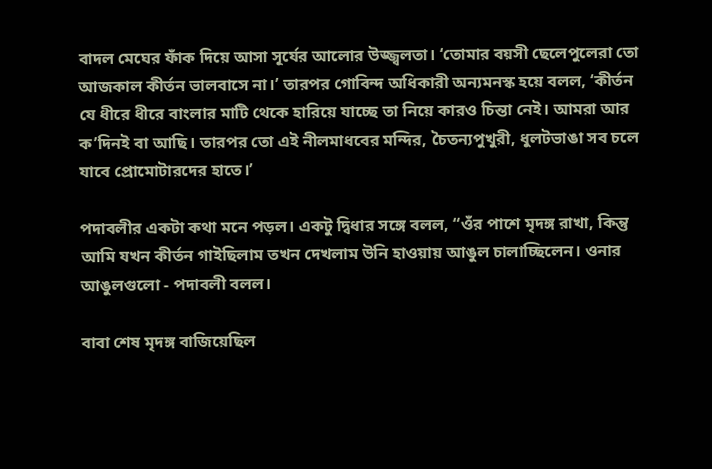বাদল মেঘের ফাঁক দিয়ে আসা সূর্যের আলোর উজ্জ্বলতা। ‘তোমার বয়সী ছেলেপুলেরা তো আজকাল কীর্তন ভালবাসে না।’ তারপর গোবিন্দ অধিকারী অন্যমনস্ক হয়ে বলল, ‘কীর্তন যে ধীরে ধীরে বাংলার মাটি থেকে হারিয়ে যাচ্ছে তা নিয়ে কারও চিন্তা নেই। আমরা আর ক’দিনই বা আছি। তারপর তো এই নীলমাধবের মন্দির, চৈতন্যপুখুরী, ধুলটভাঙা সব চলে যাবে প্রোমোটারদের হাতে।’

পদাবলীর একটা কথা মনে পড়ল। একটু দ্বিধার সঙ্গে বলল, “ওঁর পাশে মৃদঙ্গ রাখা, কিন্তু আমি যখন কীর্তন গাইছিলাম তখন দেখলাম উনি হাওয়ায় আঙুল চালাচ্ছিলেন। ওনার আঙুলগুলো - পদাবলী বলল।

বাবা শেষ মৃদঙ্গ বাজিয়েছিল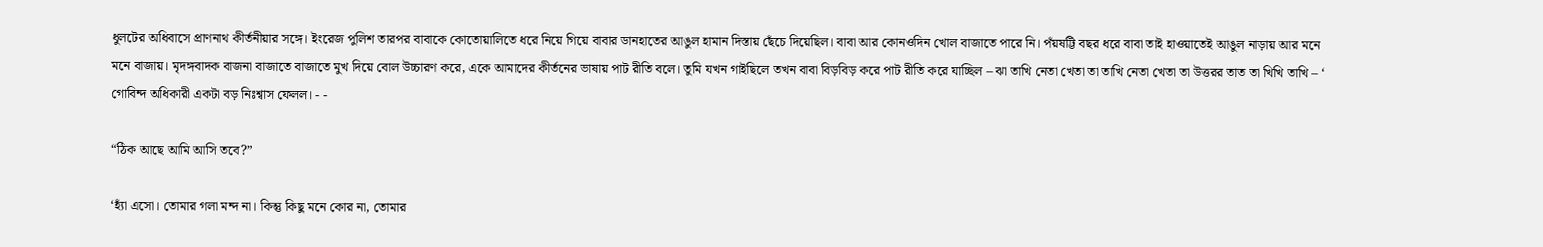ধুলটের অধিবাসে প্রাণনাথ কীর্তনীয়ার সঙ্গে। ইংরেজ পুলিশ তারপর বাবাকে কোতোয়ালিতে ধরে নিয়ে গিয়ে বাবার ডানহাতের আঙুল হামান দিস্তায় ছেঁচে দিয়েছিল। বাবা আর কোনওদিন খোল বাজাতে পারে নি। পঁয়ষট্টি বছর ধরে বাবা তাই হাওয়াতেই আঙুল নাড়ায় আর মনে মনে বাজায়। মৃদঙ্গবাদক বাজনা বাজাতে বাজাতে মুখ দিয়ে বোল উচ্চারণ করে, একে আমাদের কীর্তনের ভাষায় পাট রীতি বলে। তুমি যখন গাইছিলে তখন বাবা বিড়বিড় করে পাট রীতি করে যাচ্ছিল – ঝা তাখি নেতা খেতা তা তাখি নেতা খেতা তা উত্তরর তাত তা খিখি তাখি – ‘ গোবিন্দ অধিকারী একটা বড় নিঃশ্বাস ফেলল। - -

“ঠিক আছে আমি আসি তবে?”

‘হ্যাঁ এসো। তোমার গলা মন্দ না। কিন্তু কিছু মনে কোর না, তোমার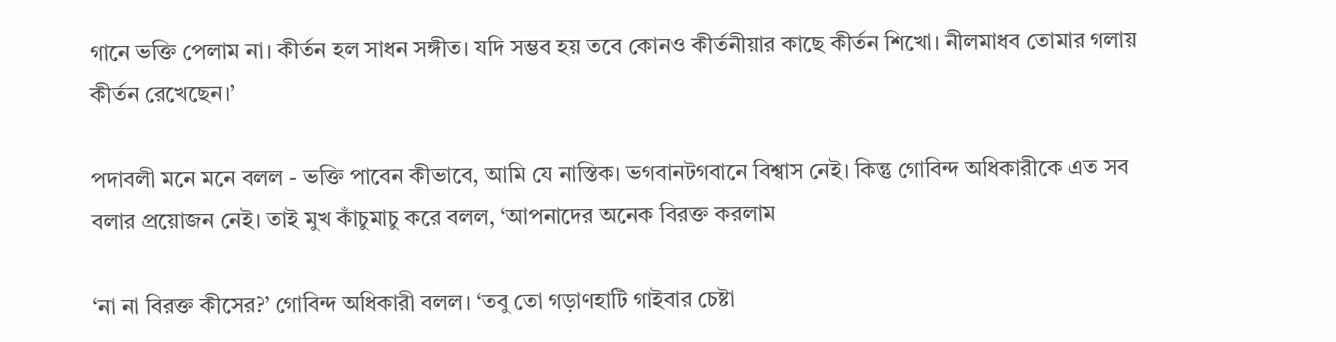গানে ভক্তি পেলাম না। কীর্তন হল সাধন সঙ্গীত। যদি সম্ভব হয় তবে কোনও কীর্তনীয়ার কাছে কীর্তন শিখো। নীলমাধব তোমার গলায় কীর্তন রেখেছেন।’

পদাবলী মনে মনে বলল - ভক্তি পাবেন কীভাবে, আমি যে নাস্তিক। ভগবানটগবানে বিশ্বাস নেই। কিন্তু গোবিন্দ অধিকারীকে এত সব বলার প্রয়োজন নেই। তাই মুখ কাঁচুমাচু করে বলল, ‘আপনাদের অনেক বিরক্ত করলাম

‘না না বিরক্ত কীসের?’ গোবিন্দ অধিকারী বলল। ‘তবু তো গড়াণহাটি গাইবার চেষ্টা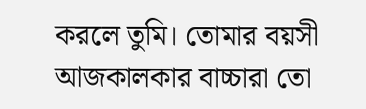করলে তুমি। তোমার বয়সী আজকালকার বাচ্চারা তো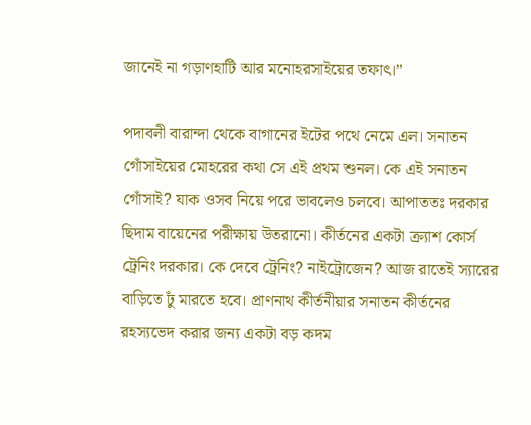জানেই না গড়াণহাটি আর মনোহরসাইয়ের তফাৎ।”

পদাবলী বারান্দা থেকে বাগানের ইটের পথে নেমে এল। সনাতন গোঁসাইয়ের মোহরের কথা সে এই প্রথম শুনল। কে এই সনাতন গোঁসাই? যাক ওসব নিয়ে পরে ভাবলেও চলবে। আপাততঃ দরকার ছিদাম বায়েনের পরীক্ষায় উতরানো। কীর্তনের একটা ক্র্যাশ কোর্স ট্রেনিং দরকার। কে দেবে ট্রেনিং? নাইট্রোজেন? আজ রাতেই স্যারের বাড়িতে ঢুঁ মারতে হবে। প্রাণনাথ কীর্তনীয়ার সনাতন কীর্তনের রহস্যভেদ করার জন্য একটা বড় কদম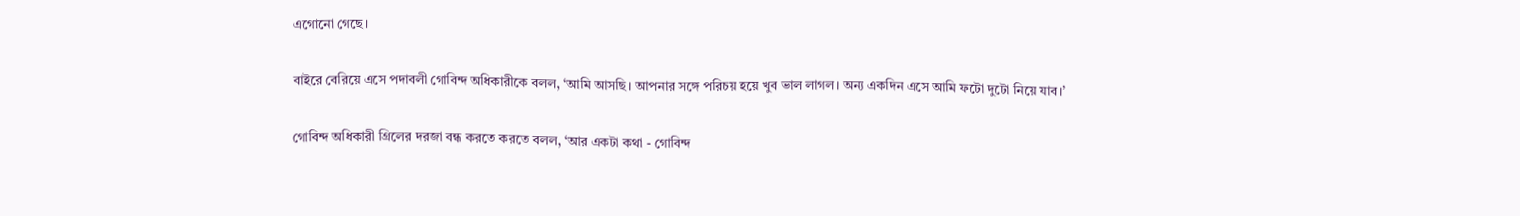এগোনো গেছে।

বাইরে বেরিয়ে এসে পদাবলী গোবিন্দ অধিকারীকে বলল, ‘আমি আসছি। আপনার সঙ্গে পরিচয় হয়ে খুব ভাল লাগল। অন্য একদিন এসে আমি ফটো দুটো নিয়ে যাব।’

গোবিন্দ অধিকারী গ্রিলের দরজা বন্ধ করতে করতে বলল, ‘আর একটা কথা - গোবিন্দ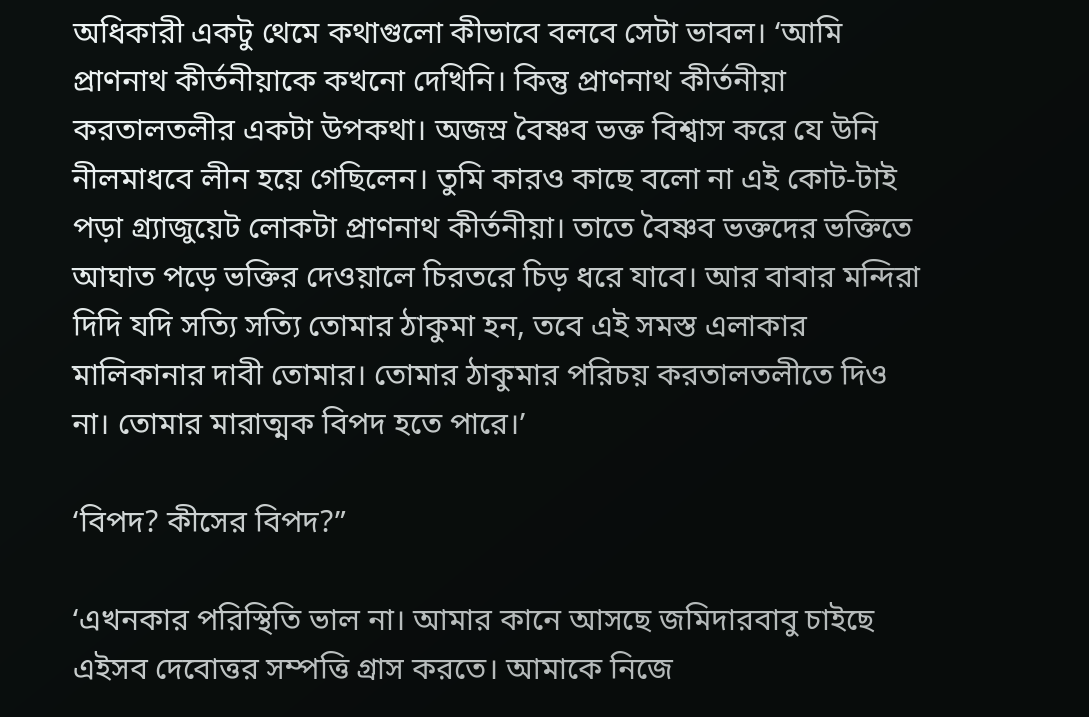অধিকারী একটু থেমে কথাগুলো কীভাবে বলবে সেটা ভাবল। ‘আমি প্রাণনাথ কীর্তনীয়াকে কখনো দেখিনি। কিন্তু প্রাণনাথ কীর্তনীয়া করতালতলীর একটা উপকথা। অজস্র বৈষ্ণব ভক্ত বিশ্বাস করে যে উনি নীলমাধবে লীন হয়ে গেছিলেন। তুমি কারও কাছে বলো না এই কোট-টাই পড়া গ্র্যাজুয়েট লোকটা প্রাণনাথ কীর্তনীয়া। তাতে বৈষ্ণব ভক্তদের ভক্তিতে আঘাত পড়ে ভক্তির দেওয়ালে চিরতরে চিড় ধরে যাবে। আর বাবার মন্দিরা দিদি যদি সত্যি সত্যি তোমার ঠাকুমা হন, তবে এই সমস্ত এলাকার মালিকানার দাবী তোমার। তোমার ঠাকুমার পরিচয় করতালতলীতে দিও না। তোমার মারাত্মক বিপদ হতে পারে।’

‘বিপদ? কীসের বিপদ?”

‘এখনকার পরিস্থিতি ভাল না। আমার কানে আসছে জমিদারবাবু চাইছে এইসব দেবোত্তর সম্পত্তি গ্রাস করতে। আমাকে নিজে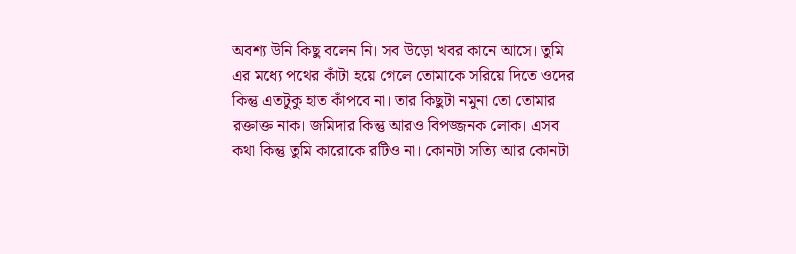অবশ্য উনি কিছু বলেন নি। সব উড়ো খবর কানে আসে। তুমি এর মধ্যে পথের কাঁটা হয়ে গেলে তোমাকে সরিয়ে দিতে ওদের কিন্তু এতটুকু হাত কাঁপবে না। তার কিছুটা নমুনা তো তোমার রক্তাক্ত নাক। জমিদার কিন্তু আরও বিপজ্জনক লোক। এসব কথা কিন্তু তুমি কারোকে রটিও না। কোনটা সত্যি আর কোনটা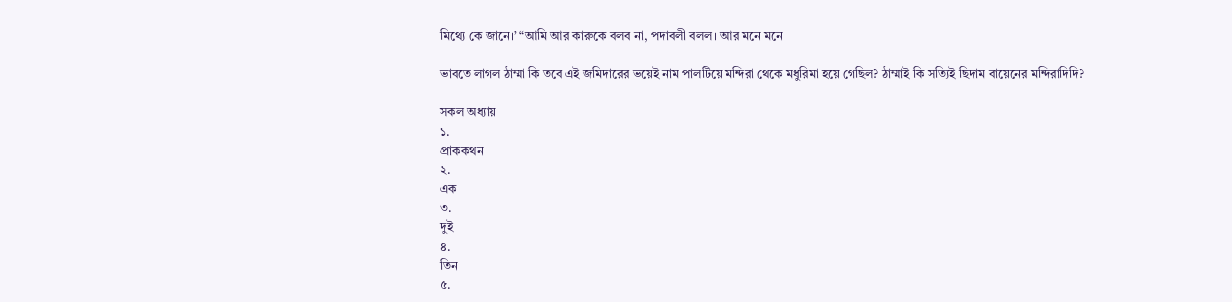মিথ্যে কে জানে।’ “আমি আর কারুকে বলব না, পদাবলী বলল। আর মনে মনে

ভাবতে লাগল ঠাম্মা কি তবে এই জমিদারের ভয়েই নাম পালটিয়ে মন্দিরা থেকে মধুরিমা হয়ে গেছিল? ঠাম্মাই কি সত্যিই ছিদাম বায়েনের মন্দিরাদিদি?

সকল অধ্যায়
১.
প্রাককথন
২.
এক
৩.
দুই
৪.
তিন
৫.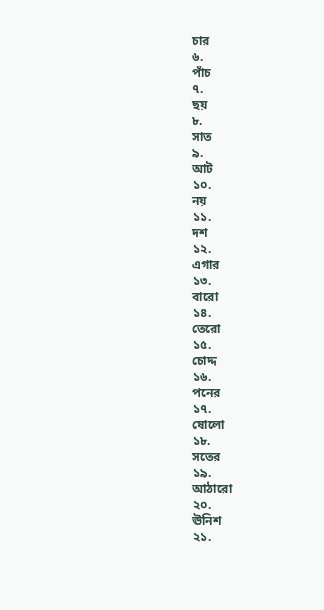চার
৬.
পাঁচ
৭.
ছয়
৮.
সাত
৯.
আট
১০.
নয়
১১.
দশ
১২.
এগার
১৩.
বারো
১৪.
তেরো
১৫.
চোদ্দ
১৬.
পনের
১৭.
ষোলো
১৮.
সতের
১৯.
আঠারো
২০.
ঊনিশ
২১.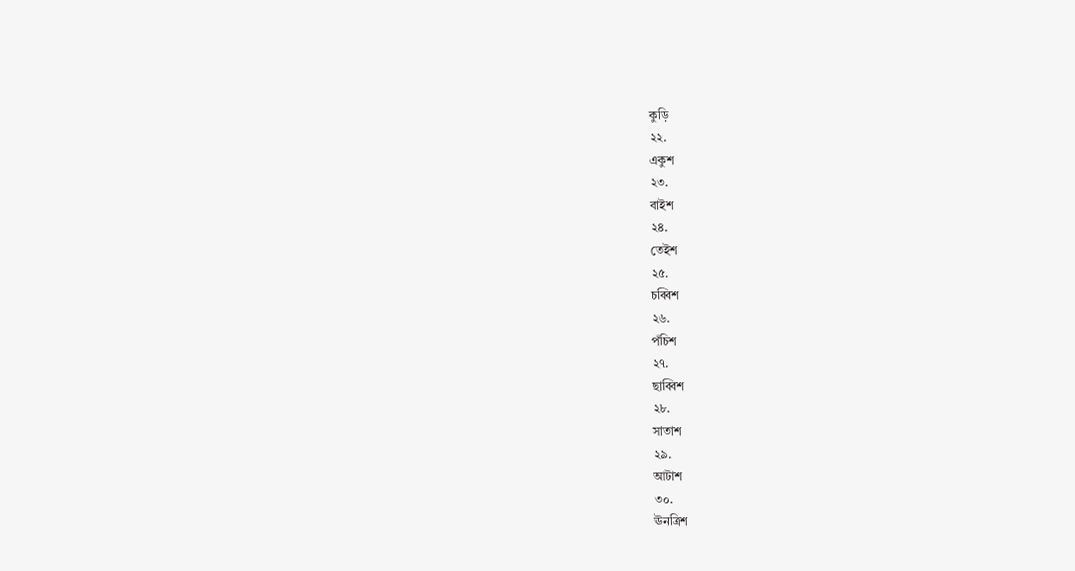কুড়ি
২২.
একুশ
২৩.
বাইশ
২৪.
তেইশ
২৫.
চব্বিশ
২৬.
পঁচিশ
২৭.
ছাব্বিশ
২৮.
সাতাশ
২৯.
আটাশ
৩০.
ঊনত্রিশ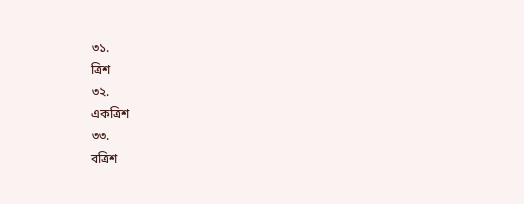৩১.
ত্ৰিশ
৩২.
একত্রিশ
৩৩.
বত্রিশ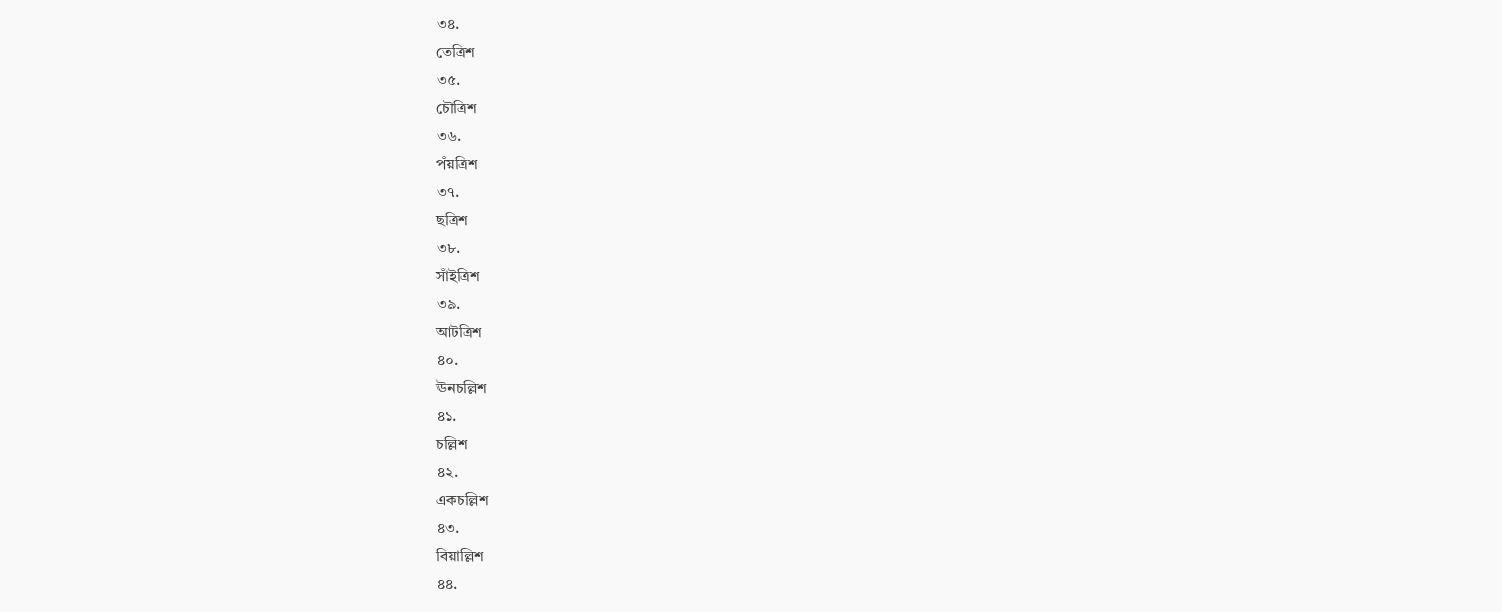৩৪.
তেত্রিশ
৩৫.
চৌত্রিশ
৩৬.
পঁয়ত্রিশ
৩৭.
ছত্রিশ
৩৮.
সাঁইত্রিশ
৩৯.
আটত্রিশ
৪০.
ঊনচল্লিশ
৪১.
চল্লিশ
৪২.
একচল্লিশ
৪৩.
বিয়াল্লিশ
৪৪.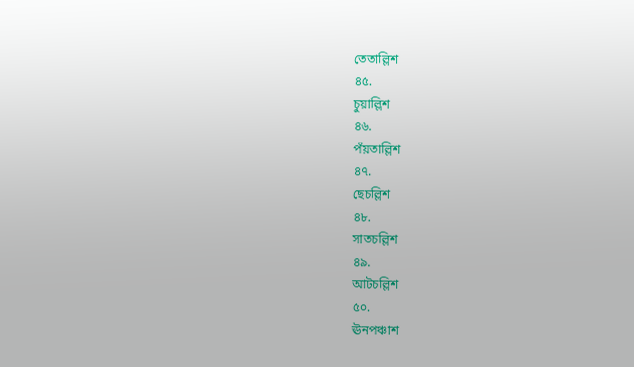তেতাল্লিশ
৪৫.
চুয়াল্লিশ
৪৬.
পঁয়তাল্লিশ
৪৭.
ছেচল্লিশ
৪৮.
সাতচল্লিশ
৪৯.
আটচল্লিশ
৫০.
ঊনপঞ্চাশ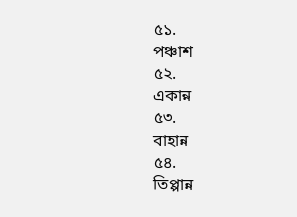৫১.
পঞ্চাশ
৫২.
একান্ন
৫৩.
বাহান্ন
৫৪.
তিপ্পান্ন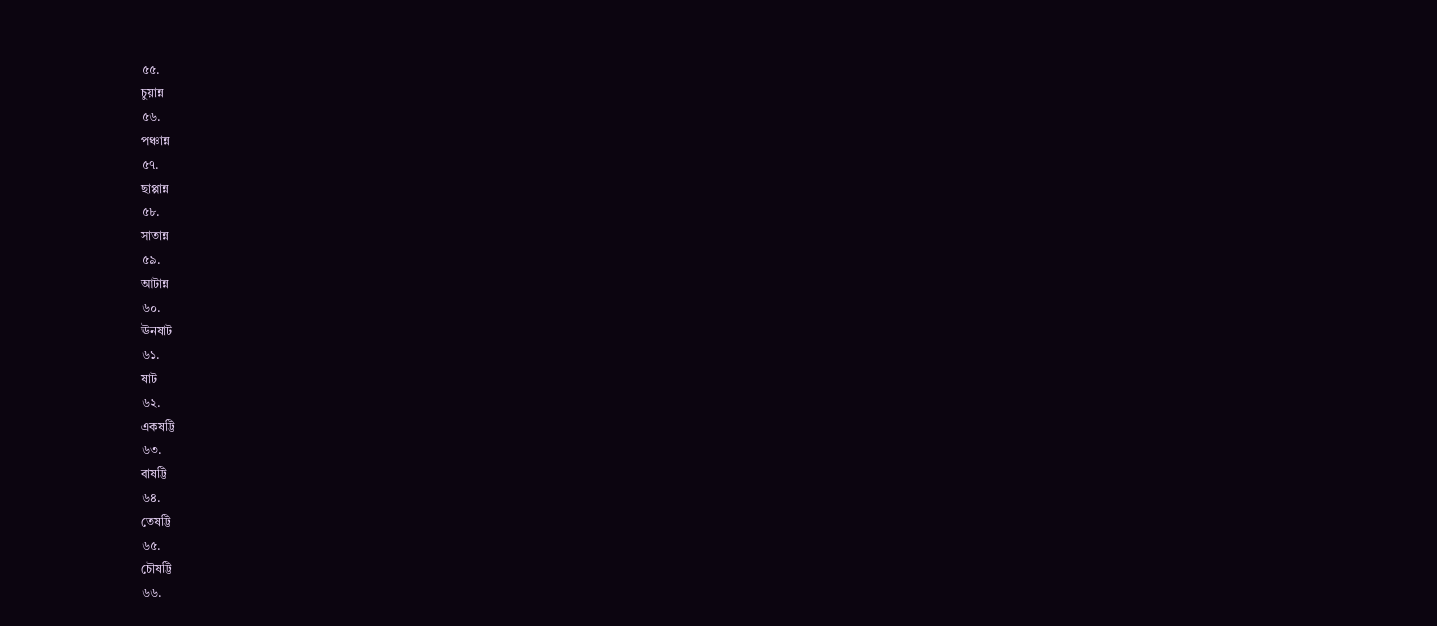৫৫.
চুয়ান্ন
৫৬.
পঞ্চান্ন
৫৭.
ছাপ্পান্ন
৫৮.
সাতান্ন
৫৯.
আটান্ন
৬০.
ঊনষাট
৬১.
ষাট
৬২.
একষট্টি
৬৩.
বাষট্টি
৬৪.
তেষট্টি
৬৫.
চৌষট্টি
৬৬.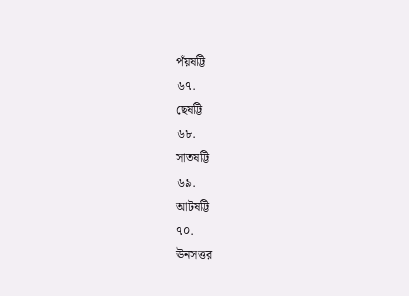পঁয়ষট্টি
৬৭.
ছেষট্টি
৬৮.
সাতষট্টি
৬৯.
আটষট্টি
৭০.
ঊনসত্তর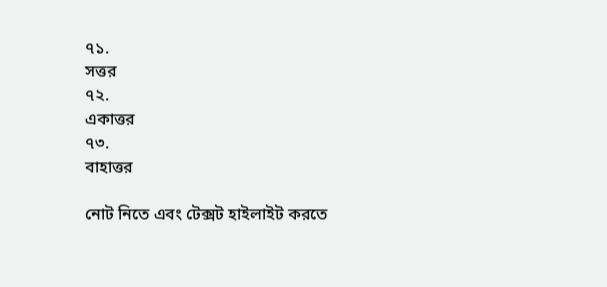৭১.
সত্তর
৭২.
একাত্তর
৭৩.
বাহাত্তর

নোট নিতে এবং টেক্সট হাইলাইট করতে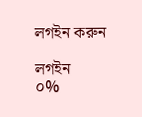লগইন করুন

লগইন
০%